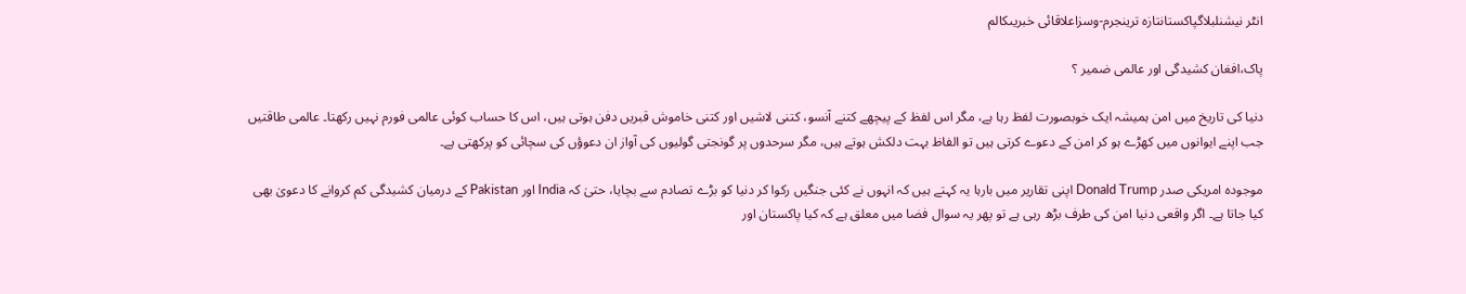انٹر نیشنلبلاگپاکستانتازہ ترینجرم-وسزاعلاقائی خبریںکالم

پاک،افغان کشیدگی اور عالمی ضمیر ؟

دنیا کی تاریخ میں امن ہمیشہ ایک خوبصورت لفظ رہا ہے، مگر اس لفظ کے پیچھے کتنے آنسو، کتنی لاشیں اور کتنی خاموش قبریں دفن ہوتی ہیں، اس کا حساب کوئی عالمی فورم نہیں رکھتا۔ عالمی طاقتیں جب اپنے ایوانوں میں کھڑے ہو کر امن کے دعوے کرتی ہیں تو الفاظ بہت دلکش ہوتے ہیں، مگر سرحدوں پر گونجتی گولیوں کی آواز ان دعوؤں کی سچائی کو پرکھتی ہے۔

موجودہ امریکی صدر Donald Trump اپنی تقاریر میں بارہا یہ کہتے ہیں کہ انہوں نے کئی جنگیں رکوا کر دنیا کو بڑے تصادم سے بچایا، حتیٰ کہ India اور Pakistan کے درمیان کشیدگی کم کروانے کا دعویٰ بھی کیا جاتا ہے۔ اگر واقعی دنیا امن کی طرف بڑھ رہی ہے تو پھر یہ سوال فضا میں معلق ہے کہ کیا پاکستان اور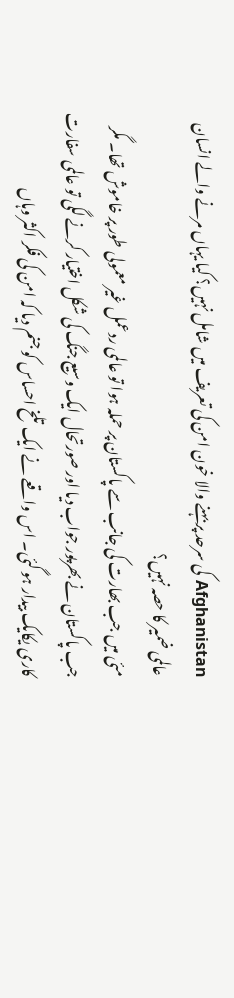Afghanistan کی سرحد پر بہنے والا خون امن کی تعریف میں شامل نہیں؟ کیا یہاں مرنے والے انسان عالمی ضمیر کا حصہ نہیں؟
مئی میں جب بھارت کی جانب سے پاکستان پر حملہ ہوا تو عالمی ردعمل غیر معمولی طور پر خاموش تھا۔ مگر جب پاکستان نے بھرپور جواب دیا اور صورتحال ایک وسیع جنگ کی شکل اختیار کرنے لگی تو عالمی سفارت کاری یکایک بیدار ہو گئی۔ اس واقعے نے ایک تلخ احساس کو جنم دیا کہ امن کی فکر اکثر وہاں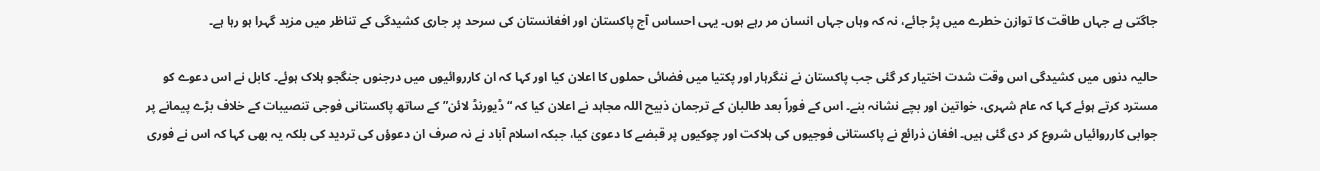جاگتی ہے جہاں طاقت کا توازن خطرے میں پڑ جائے، نہ کہ وہاں جہاں انسان مر رہے ہوں۔ یہی احساس آج پاکستان اور افغانستان کی سرحد پر جاری کشیدگی کے تناظر میں مزید گہرا ہو رہا ہے۔

حالیہ دنوں میں کشیدگی اس وقت شدت اختیار کر گئی جب پاکستان نے ننگرہار اور پکتیا میں فضائی حملوں کا اعلان کیا اور کہا کہ ان کارروائیوں میں درجنوں جنگجو ہلاک ہوئے۔ کابل نے اس دعوے کو مسترد کرتے ہوئے کہا کہ عام شہری، خواتین اور بچے نشانہ بنے۔ اس کے فوراً بعد طالبان کے ترجمان ذبیح اللہ مجاہد نے اعلان کیا کہ “ڈیورنڈ لائن” کے ساتھ پاکستانی فوجی تنصیبات کے خلاف بڑے پیمانے پر جوابی کارروائیاں شروع کر دی گئی ہیں۔ افغان ذرائع نے پاکستانی فوجیوں کی ہلاکت اور چوکیوں پر قبضے کا دعویٰ کیا، جبکہ اسلام آباد نے نہ صرف ان دعوؤں کی تردید کی بلکہ یہ بھی کہا کہ اس نے فوری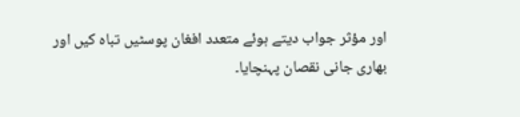اور مؤثر جواب دیتے ہوئے متعدد افغان پوسٹیں تباہ کیں اور بھاری جانی نقصان پہنچایا۔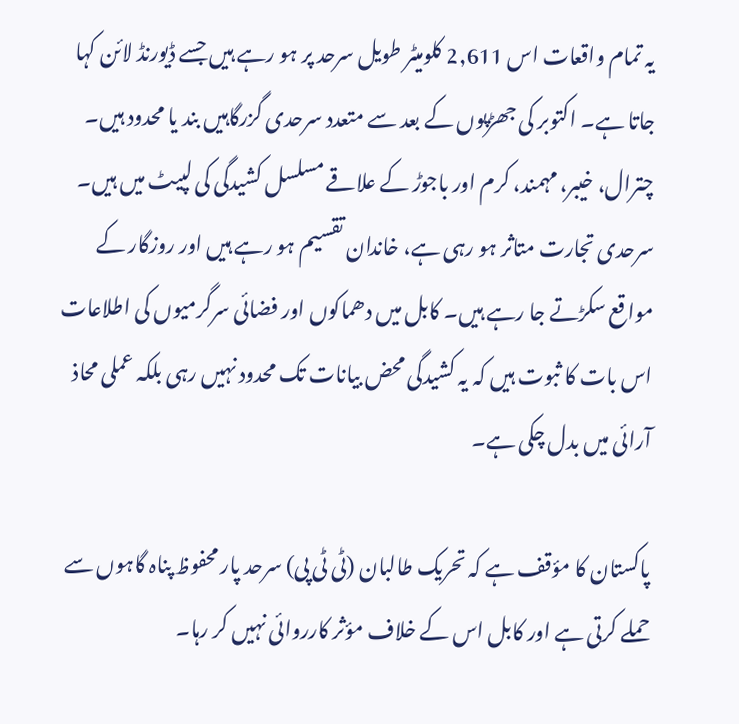یہ تمام واقعات اس 2,611 کلومیٹر طویل سرحد پر ہو رہے ہیں جسے ڈیورنڈ لائن کہا جاتا ہے۔ اکتوبر کی جھڑپوں کے بعد سے متعدد سرحدی گزرگاہیں بند یا محدود ہیں۔ چترال، خیبر، مہمند، کرم اور باجوڑ کے علاقے مسلسل کشیدگی کی لپیٹ میں ہیں۔ سرحدی تجارت متاثر ہو رہی ہے، خاندان تقسیم ہو رہے ہیں اور روزگار کے مواقع سکڑتے جا رہے ہیں۔ کابل میں دھماکوں اور فضائی سرگرمیوں کی اطلاعات اس بات کا ثبوت ہیں کہ یہ کشیدگی محض بیانات تک محدود نہیں رہی بلکہ عملی محاذ آرائی میں بدل چکی ہے۔

پاکستان کا مؤقف ہے کہ تحریک طالبان (ٹی ٹی پی) سرحد پار محفوظ پناہ گاہوں سے حملے کرتی ہے اور کابل اس کے خلاف مؤثر کارروائی نہیں کر رہا۔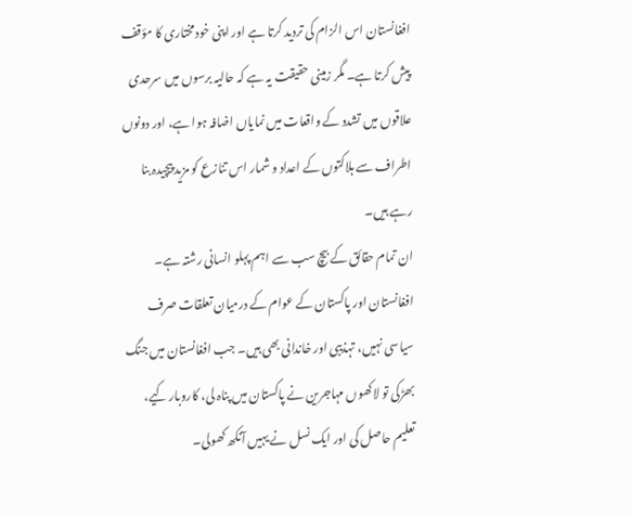افغانستان اس الزام کی تردید کرتا ہے اور اپنی خودمختاری کا مؤقف پیش کرتا ہے۔ مگر زمینی حقیقت یہ ہے کہ حالیہ برسوں میں سرحدی علاقوں میں تشدد کے واقعات میں نمایاں اضافہ ہوا ہے، اور دونوں اطراف سے ہلاکتوں کے اعداد و شمار اس تنازع کو مزید پیچیدہ بنا رہے ہیں۔
ان تمام حقائق کے بیچ سب سے اہم پہلو انسانی رشتہ ہے۔ افغانستان اور پاکستان کے عوام کے درمیان تعلقات صرف سیاسی نہیں، تہذیبی اور خاندانی بھی ہیں۔ جب افغانستان میں جنگ بھڑکی تو لاکھوں مہاجرین نے پاکستان میں پناہ لی، کاروبار کیے، تعلیم حاصل کی اور ایک نسل نے یہیں آنکھ کھولی۔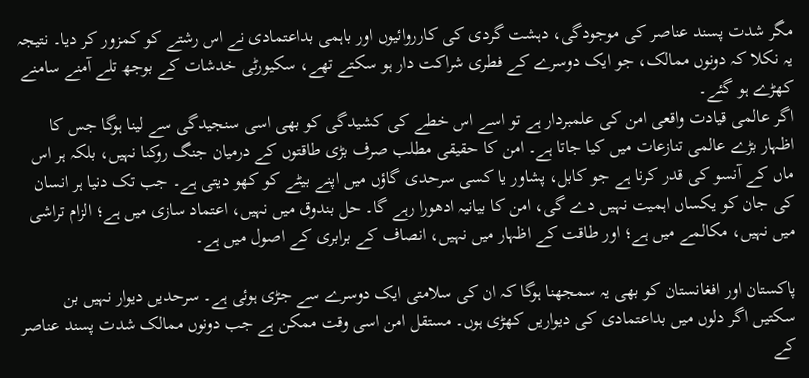مگر شدت پسند عناصر کی موجودگی، دہشت گردی کی کارروائیوں اور باہمی بداعتمادی نے اس رشتے کو کمزور کر دیا۔ نتیجہ یہ نکلا کہ دونوں ممالک، جو ایک دوسرے کے فطری شراکت دار ہو سکتے تھے، سکیورٹی خدشات کے بوجھ تلے آمنے سامنے کھڑے ہو گئے۔
اگر عالمی قیادت واقعی امن کی علمبردار ہے تو اسے اس خطے کی کشیدگی کو بھی اسی سنجیدگی سے لینا ہوگا جس کا اظہار بڑے عالمی تنازعات میں کیا جاتا ہے۔ امن کا حقیقی مطلب صرف بڑی طاقتوں کے درمیان جنگ روکنا نہیں، بلکہ ہر اس ماں کے آنسو کی قدر کرنا ہے جو کابل، پشاور یا کسی سرحدی گاؤں میں اپنے بیٹے کو کھو دیتی ہے۔ جب تک دنیا ہر انسان کی جان کو یکساں اہمیت نہیں دے گی، امن کا بیانیہ ادھورا رہے گا۔ حل بندوق میں نہیں، اعتماد سازی میں ہے؛ الزام تراشی میں نہیں، مکالمے میں ہے؛ اور طاقت کے اظہار میں نہیں، انصاف کے برابری کے اصول میں ہے۔

پاکستان اور افغانستان کو بھی یہ سمجھنا ہوگا کہ ان کی سلامتی ایک دوسرے سے جڑی ہوئی ہے۔ سرحدیں دیوار نہیں بن سکتیں اگر دلوں میں بداعتمادی کی دیواریں کھڑی ہوں۔ مستقل امن اسی وقت ممکن ہے جب دونوں ممالک شدت پسند عناصر کے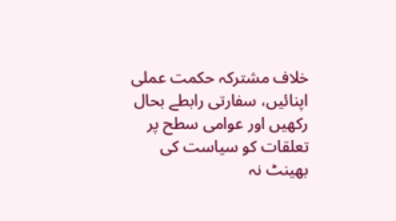خلاف مشترکہ حکمت عملی اپنائیں، سفارتی رابطے بحال رکھیں اور عوامی سطح پر تعلقات کو سیاست کی بھینٹ نہ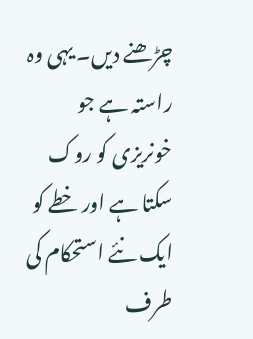چڑھنے دیں۔ یہی وہ راستہ ہے جو خونریزی کو روک سکتا ہے اور خطے کو ایک نئے استحکام کی طرف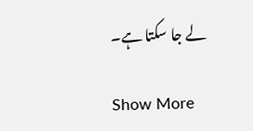لے جا سکتا ہے۔

Show More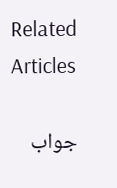Related Articles

جواب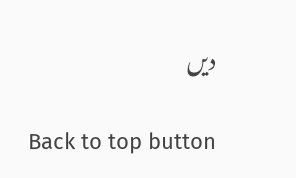دیں

Back to top button